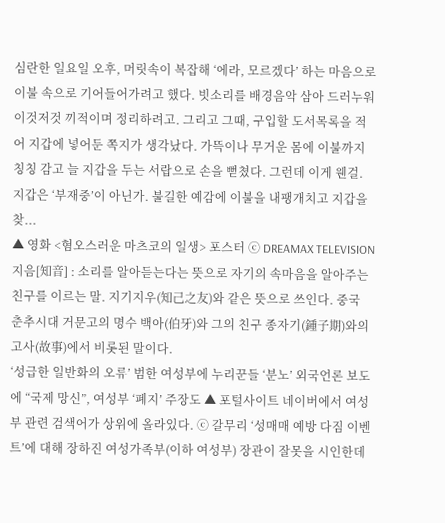심란한 일요일 오후, 머릿속이 복잡해 ‘에라, 모르겠다’ 하는 마음으로 이불 속으로 기어들어가려고 했다. 빗소리를 배경음악 삼아 드러누워 이것저것 끼적이며 정리하려고. 그리고 그때, 구입할 도서목록을 적어 지갑에 넣어둔 쪽지가 생각났다. 가뜩이나 무거운 몸에 이불까지 칭칭 감고 늘 지갑을 두는 서랍으로 손을 뻗쳤다. 그런데 이게 웬걸. 지갑은 ‘부재중’이 아닌가. 불길한 예감에 이불을 내팽개치고 지갑을 찾...
▲ 영화 <혐오스러운 마츠코의 일생> 포스터 ⓒ DREAMAX TELEVISION 지음[知音] : 소리를 알아듣는다는 뜻으로 자기의 속마음을 알아주는 친구를 이르는 말. 지기지우(知己之友)와 같은 뜻으로 쓰인다. 중국 춘추시대 거문고의 명수 백아(伯牙)와 그의 친구 종자기(鍾子期)와의 고사(故事)에서 비롯된 말이다.
‘성급한 일반화의 오류’ 범한 여성부에 누리꾼들 ‘분노’ 외국언론 보도에 “국제 망신”, 여성부 ‘폐지’ 주장도 ▲ 포털사이트 네이버에서 여성부 관련 검색어가 상위에 올라있다. ⓒ 갈무리 ‘성매매 예방 다짐 이벤트’에 대해 장하진 여성가족부(이하 여성부) 장관이 잘못을 시인한데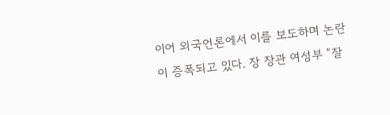이어 외국언론에서 이를 보도하며 논란이 증폭되고 있다. 장 장관 여성부 “잘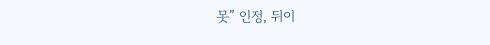못” 인정, 뒤이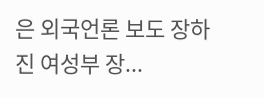은 외국언론 보도 장하진 여성부 장...